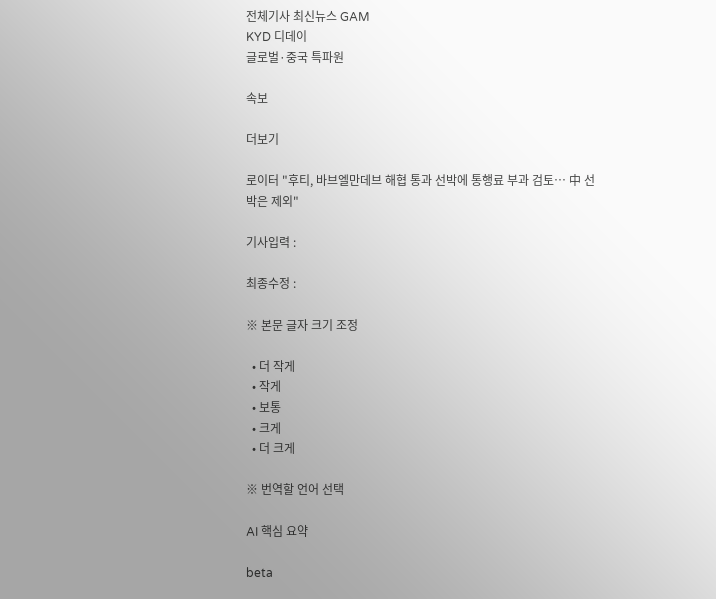전체기사 최신뉴스 GAM
KYD 디데이
글로벌·중국 특파원

속보

더보기

로이터 "후티, 바브엘만데브 해협 통과 선박에 통행료 부과 검토… 中 선박은 제외"

기사입력 :

최종수정 :

※ 본문 글자 크기 조정

  • 더 작게
  • 작게
  • 보통
  • 크게
  • 더 크게

※ 번역할 언어 선택

AI 핵심 요약

beta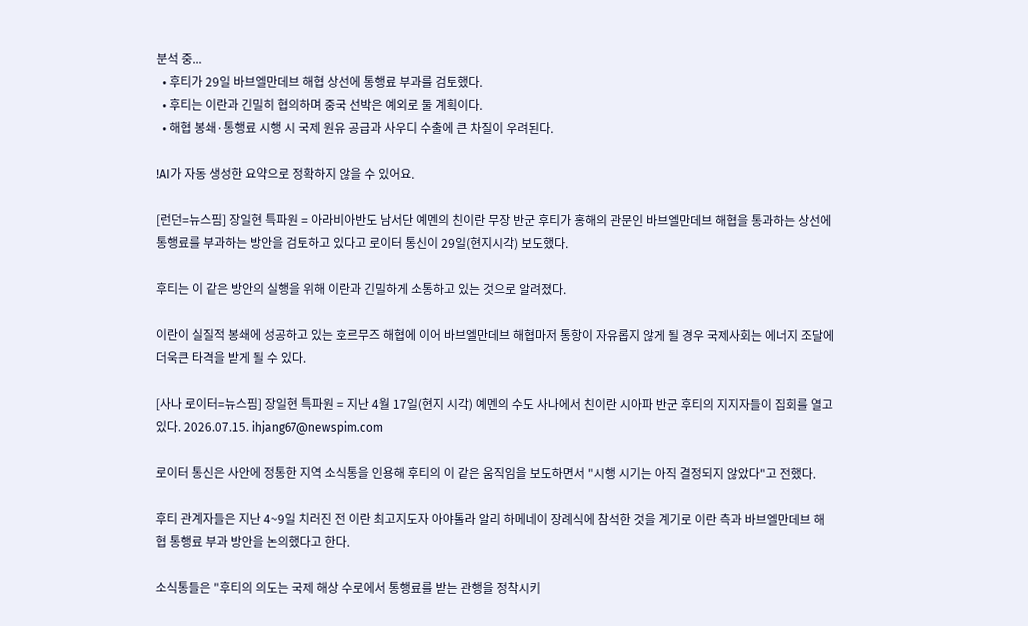분석 중...
  • 후티가 29일 바브엘만데브 해협 상선에 통행료 부과를 검토했다.
  • 후티는 이란과 긴밀히 협의하며 중국 선박은 예외로 둘 계획이다.
  • 해협 봉쇄·통행료 시행 시 국제 원유 공급과 사우디 수출에 큰 차질이 우려된다.

!AI가 자동 생성한 요약으로 정확하지 않을 수 있어요.

[런던=뉴스핌] 장일현 특파원 = 아라비아반도 남서단 예멘의 친이란 무장 반군 후티가 홍해의 관문인 바브엘만데브 해협을 통과하는 상선에 통행료를 부과하는 방안을 검토하고 있다고 로이터 통신이 29일(현지시각) 보도했다.

후티는 이 같은 방안의 실행을 위해 이란과 긴밀하게 소통하고 있는 것으로 알려졌다.

이란이 실질적 봉쇄에 성공하고 있는 호르무즈 해협에 이어 바브엘만데브 해협마저 통항이 자유롭지 않게 될 경우 국제사회는 에너지 조달에 더욱큰 타격을 받게 될 수 있다.

[사나 로이터=뉴스핌] 장일현 특파원 = 지난 4월 17일(현지 시각) 예멘의 수도 사나에서 친이란 시아파 반군 후티의 지지자들이 집회를 열고 있다. 2026.07.15. ihjang67@newspim.com

로이터 통신은 사안에 정통한 지역 소식통을 인용해 후티의 이 같은 움직임을 보도하면서 "시행 시기는 아직 결정되지 않았다"고 전했다.

후티 관계자들은 지난 4~9일 치러진 전 이란 최고지도자 아야톨라 알리 하메네이 장례식에 참석한 것을 계기로 이란 측과 바브엘만데브 해협 통행료 부과 방안을 논의했다고 한다.

소식통들은 "후티의 의도는 국제 해상 수로에서 통행료를 받는 관행을 정착시키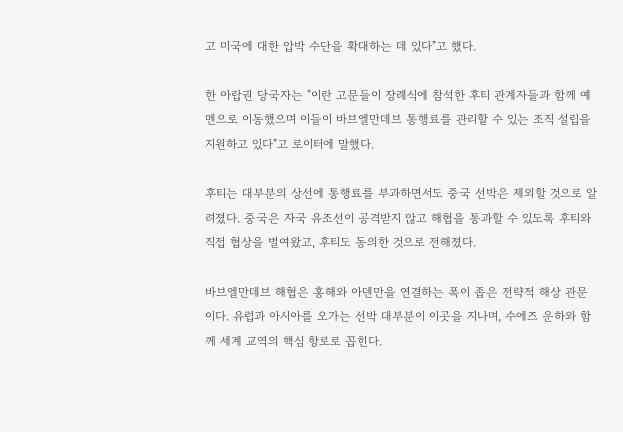고 미국에 대한 압박 수단을 확대하는 데 있다"고 했다.

한 아랍권 당국자는 "이란 고문들이 장례식에 참석한 후티 관계자들과 함께 예멘으로 이동했으며 이들이 바브엘만데브 통행료를 관리할 수 있는 조직 설립을 지원하고 있다"고 로이터에 말했다.

후티는 대부분의 상선에 통행료를 부과하면서도 중국 선박은 제외할 것으로 알려졌다. 중국은 자국 유조선이 공격받지 않고 해협을 통과할 수 있도록 후티와 직접 협상을 벌여왔고, 후티도 동의한 것으로 전해졌다.

바브엘만데브 해협은 홍해와 아덴만을 연결하는 폭이 좁은 전략적 해상 관문이다. 유럽과 아시아를 오가는 선박 대부분이 이곳을 지나며, 수에즈 운하와 함께 세계 교역의 핵심 항로로 꼽힌다.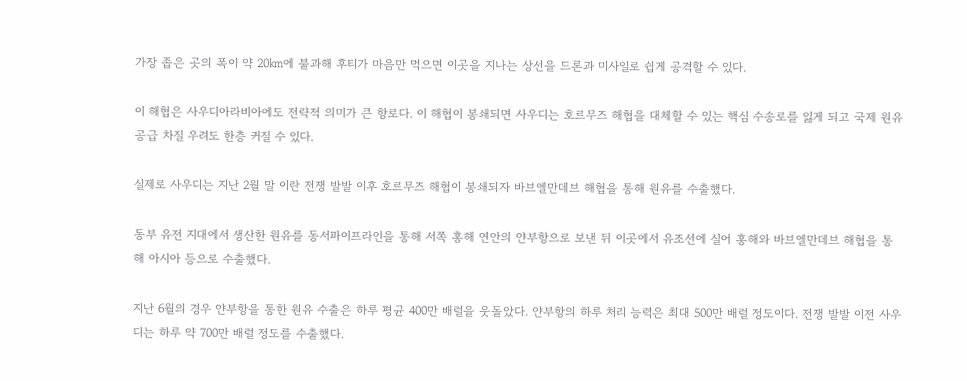가장 좁은 곳의 폭이 약 20㎞에 불과해 후티가 마음만 먹으면 이곳을 지나는 상선을 드론과 미사일로 쉽게 공격할 수 있다.

이 해협은 사우디아라비아에도 전략적 의미가 큰 항로다. 이 해협이 봉쇄되면 사우디는 호르무즈 해협을 대체할 수 있는 핵심 수송로를 잃게 되고 국제 원유 공급 차질 우려도 한층 커질 수 있다.

실제로 사우디는 지난 2월 말 이란 전쟁 발발 이후 호르무즈 해협이 봉쇄되자 바브엘만데브 해협을 통해 원유를 수출했다.

동부 유전 지대에서 생산한 원유를 동서파이프라인을 통해 서쪽 홍해 연안의 얀부항으로 보낸 뒤 이곳에서 유조선에 실어 홍해와 바브엘만데브 해협을 통해 아시아 등으로 수출했다.

지난 6월의 경우 얀부항을 통한 원유 수출은 하루 평균 400만 배럴을 웃돌았다. 얀부항의 하루 처리 능력은 최대 500만 배럴 정도이다. 전쟁 발발 이전 사우디는 하루 약 700만 배럴 정도를 수출했다.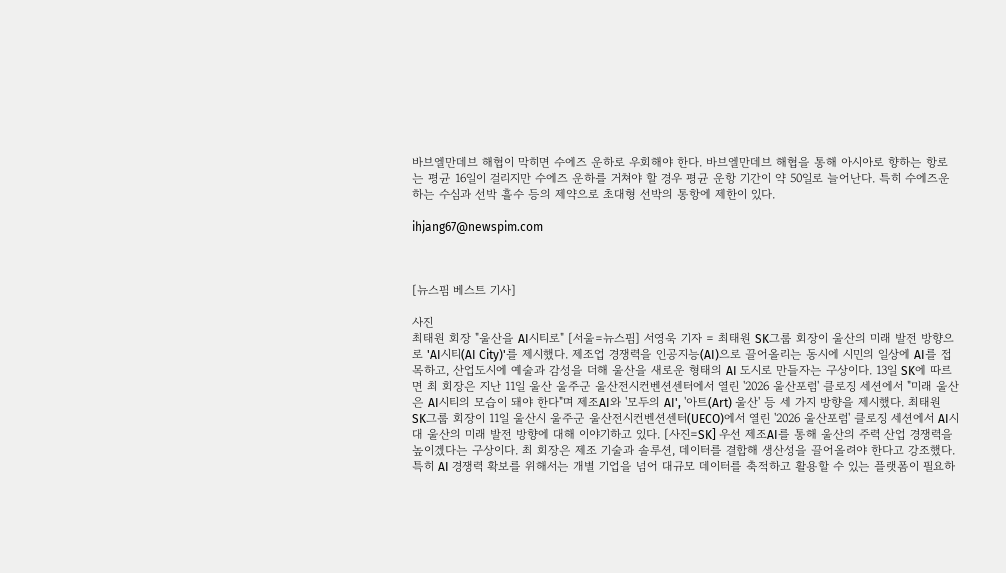바브엘만데브 해협이 막히면 수에즈 운하로 우회해야 한다. 바브엘만데브 해협을 통해 아시아로 향하는 항로는 평균 16일이 걸리지만 수에즈 운하를 거쳐야 할 경우 평균 운항 기간이 약 50일로 늘어난다. 특히 수에즈운하는 수심과 선박 흘수 등의 제약으로 초대형 선박의 통항에 제한이 있다.

ihjang67@newspim.com



[뉴스핌 베스트 기사]

사진
최태원 회장 "울산을 AI시티로" [서울=뉴스핌] 서영욱 기자 = 최태원 SK그룹 회장이 울산의 미래 발전 방향으로 'AI시티(AI City)'를 제시했다. 제조업 경쟁력을 인공지능(AI)으로 끌어올리는 동시에 시민의 일상에 AI를 접목하고, 산업도시에 예술과 감성을 더해 울산을 새로운 형태의 AI 도시로 만들자는 구상이다. 13일 SK에 따르면 최 회장은 지난 11일 울산 울주군 울산전시컨벤션센터에서 열린 '2026 울산포럼' 클로징 세션에서 "미래 울산은 AI시티의 모습이 돼야 한다"며 제조AI와 '모두의 AI', '아트(Art) 울산' 등 세 가지 방향을 제시했다. 최태원 SK그룹 회장이 11일 울산시 울주군 울산전시컨벤션센터(UECO)에서 열린 '2026 울산포럼' 클로징 세션에서 AI시대 울산의 미래 발전 방향에 대해 이야기하고 있다. [사진=SK] 우선 제조AI를 통해 울산의 주력 산업 경쟁력을 높이겠다는 구상이다. 최 회장은 제조 기술과 솔루션, 데이터를 결합해 생산성을 끌어올려야 한다고 강조했다. 특히 AI 경쟁력 확보를 위해서는 개별 기업을 넘어 대규모 데이터를 축적하고 활용할 수 있는 플랫폼이 필요하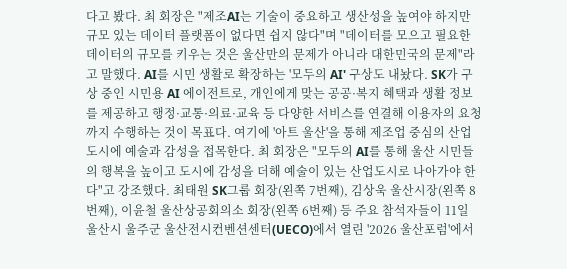다고 봤다. 최 회장은 "제조AI는 기술이 중요하고 생산성을 높여야 하지만 규모 있는 데이터 플랫폼이 없다면 쉽지 않다"며 "데이터를 모으고 필요한 데이터의 규모를 키우는 것은 울산만의 문제가 아니라 대한민국의 문제"라고 말했다. AI를 시민 생활로 확장하는 '모두의 AI' 구상도 내놨다. SK가 구상 중인 시민용 AI 에이전트로, 개인에게 맞는 공공·복지 혜택과 생활 정보를 제공하고 행정·교통·의료·교육 등 다양한 서비스를 연결해 이용자의 요청까지 수행하는 것이 목표다. 여기에 '아트 울산'을 통해 제조업 중심의 산업도시에 예술과 감성을 접목한다. 최 회장은 "모두의 AI를 통해 울산 시민들의 행복을 높이고 도시에 감성을 더해 예술이 있는 산업도시로 나아가야 한다"고 강조했다. 최태원 SK그룹 회장(왼쪽 7번째), 김상욱 울산시장(왼쪽 8번째), 이윤철 울산상공회의소 회장(왼쪽 6번째) 등 주요 참석자들이 11일 울산시 울주군 울산전시컨벤션센터(UECO)에서 열린 '2026 울산포럼'에서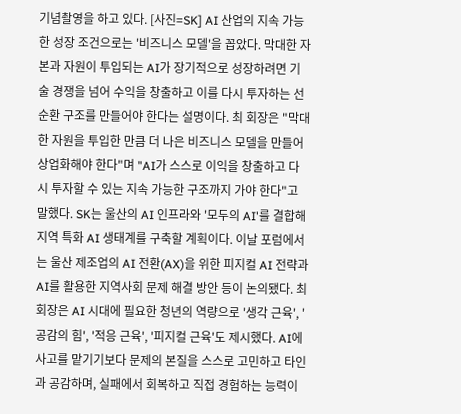기념촬영을 하고 있다. [사진=SK] AI 산업의 지속 가능한 성장 조건으로는 '비즈니스 모델'을 꼽았다. 막대한 자본과 자원이 투입되는 AI가 장기적으로 성장하려면 기술 경쟁을 넘어 수익을 창출하고 이를 다시 투자하는 선순환 구조를 만들어야 한다는 설명이다. 최 회장은 "막대한 자원을 투입한 만큼 더 나은 비즈니스 모델을 만들어 상업화해야 한다"며 "AI가 스스로 이익을 창출하고 다시 투자할 수 있는 지속 가능한 구조까지 가야 한다"고 말했다. SK는 울산의 AI 인프라와 '모두의 AI'를 결합해 지역 특화 AI 생태계를 구축할 계획이다. 이날 포럼에서는 울산 제조업의 AI 전환(AX)을 위한 피지컬 AI 전략과 AI를 활용한 지역사회 문제 해결 방안 등이 논의됐다. 최 회장은 AI 시대에 필요한 청년의 역량으로 '생각 근육', '공감의 힘', '적응 근육', '피지컬 근육'도 제시했다. AI에 사고를 맡기기보다 문제의 본질을 스스로 고민하고 타인과 공감하며, 실패에서 회복하고 직접 경험하는 능력이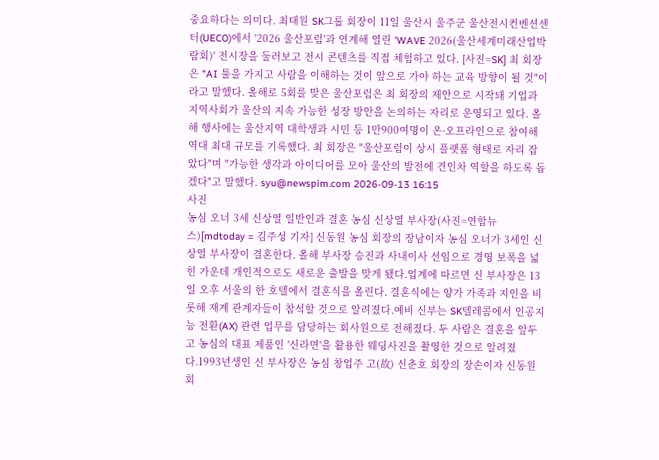중요하다는 의미다. 최태원 SK그룹 회장이 11일 울산시 울주군 울산전시컨벤션센터(UECO)에서 '2026 울산포럼'과 연계해 열린 'WAVE 2026(울산세계미래산업박람회)' 전시장을 둘러보고 전시 콘텐츠를 직접 체험하고 있다. [사진=SK] 최 회장은 "AI 툴을 가지고 사람을 이해하는 것이 앞으로 가야 하는 교육 방향이 될 것"이라고 말했다. 올해로 5회를 맞은 울산포럼은 최 회장의 제안으로 시작돼 기업과 지역사회가 울산의 지속 가능한 성장 방안을 논의하는 자리로 운영되고 있다. 올해 행사에는 울산지역 대학생과 시민 등 1만900여명이 온·오프라인으로 참여해 역대 최대 규모를 기록했다. 최 회장은 "울산포럼이 상시 플랫폼 형태로 자리 잡았다"며 "가능한 생각과 아이디어를 모아 울산의 발전에 견인차 역할을 하도록 돕겠다"고 말했다. syu@newspim.com 2026-09-13 16:15
사진
농심 오너 3세 신상열 일반인과 결혼 농심 신상열 부사장(사진=연합뉴스)[mdtoday = 김주성 기자] 신동원 농심 회장의 장남이자 농심 오너가 3세인 신상열 부사장이 결혼한다. 올해 부사장 승진과 사내이사 선임으로 경영 보폭을 넓힌 가운데 개인적으로도 새로운 출발을 맞게 됐다.업계에 따르면 신 부사장은 13일 오후 서울의 한 호텔에서 결혼식을 올린다. 결혼식에는 양가 가족과 지인을 비롯해 재계 관계자들이 참석할 것으로 알려졌다.예비 신부는 SK텔레콤에서 인공지능 전환(AX) 관련 업무를 담당하는 회사원으로 전해졌다. 두 사람은 결혼을 앞두고 농심의 대표 제품인 '신라면'을 활용한 웨딩사진을 촬영한 것으로 알려졌다.1993년생인 신 부사장은 농심 창업주 고(故) 신춘호 회장의 장손이자 신동원 회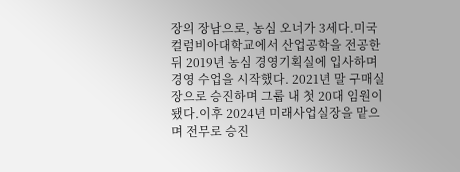장의 장남으로, 농심 오너가 3세다.미국 컬럼비아대학교에서 산업공학을 전공한 뒤 2019년 농심 경영기획실에 입사하며 경영 수업을 시작했다. 2021년 말 구매실장으로 승진하며 그룹 내 첫 20대 임원이 됐다.이후 2024년 미래사업실장을 맡으며 전무로 승진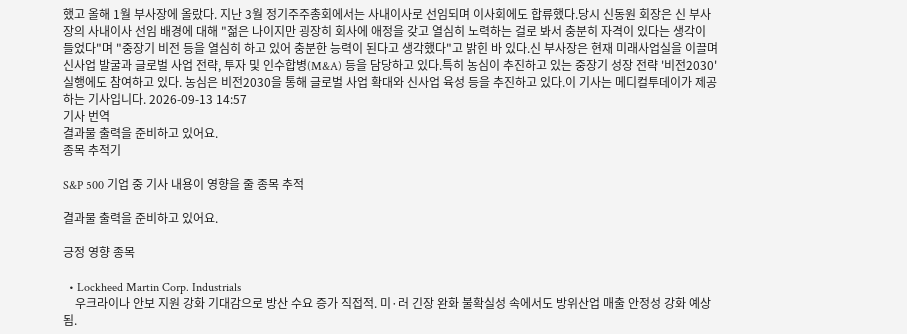했고 올해 1월 부사장에 올랐다. 지난 3월 정기주주총회에서는 사내이사로 선임되며 이사회에도 합류했다.당시 신동원 회장은 신 부사장의 사내이사 선임 배경에 대해 "젊은 나이지만 굉장히 회사에 애정을 갖고 열심히 노력하는 걸로 봐서 충분히 자격이 있다는 생각이 들었다"며 "중장기 비전 등을 열심히 하고 있어 충분한 능력이 된다고 생각했다"고 밝힌 바 있다.신 부사장은 현재 미래사업실을 이끌며 신사업 발굴과 글로벌 사업 전략, 투자 및 인수합병(M&A) 등을 담당하고 있다.특히 농심이 추진하고 있는 중장기 성장 전략 '비전2030' 실행에도 참여하고 있다. 농심은 비전2030을 통해 글로벌 사업 확대와 신사업 육성 등을 추진하고 있다.이 기사는 메디컬투데이가 제공하는 기사입니다. 2026-09-13 14:57
기사 번역
결과물 출력을 준비하고 있어요.
종목 추적기

S&P 500 기업 중 기사 내용이 영향을 줄 종목 추적

결과물 출력을 준비하고 있어요.

긍정 영향 종목

  • Lockheed Martin Corp. Industrials
    우크라이나 안보 지원 강화 기대감으로 방산 수요 증가 직접적. 미·러 긴장 완화 불확실성 속에서도 방위산업 매출 안정성 강화 예상됨.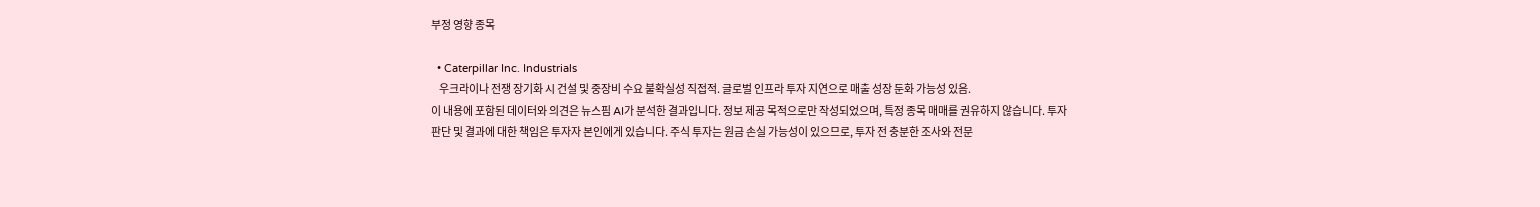부정 영향 종목

  • Caterpillar Inc. Industrials
    우크라이나 전쟁 장기화 시 건설 및 중장비 수요 불확실성 직접적. 글로벌 인프라 투자 지연으로 매출 성장 둔화 가능성 있음.
이 내용에 포함된 데이터와 의견은 뉴스핌 AI가 분석한 결과입니다. 정보 제공 목적으로만 작성되었으며, 특정 종목 매매를 권유하지 않습니다. 투자 판단 및 결과에 대한 책임은 투자자 본인에게 있습니다. 주식 투자는 원금 손실 가능성이 있으므로, 투자 전 충분한 조사와 전문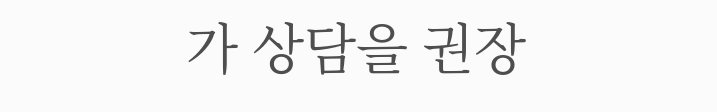가 상담을 권장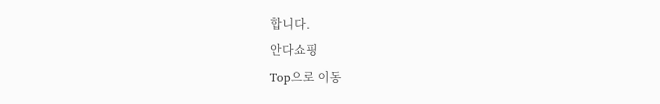합니다.
안다쇼핑
Top으로 이동